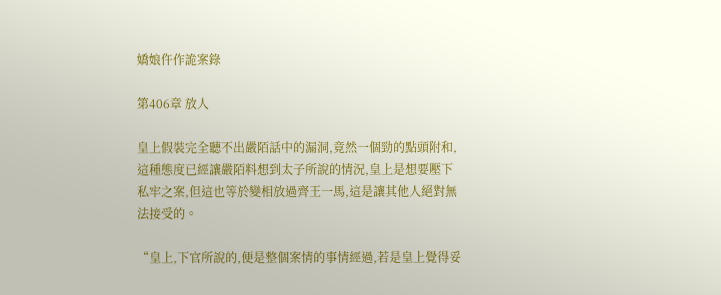嬌娘仵作詭案錄

第406章 放人

皇上假裝完全聽不出嚴陌話中的漏洞,竟然一個勁的點頭附和,這種態度已經讓嚴陌料想到太子所說的情況,皇上是想要壓下私牢之案,但這也等於變相放過齊王一馬,這是讓其他人絕對無法接受的。

“皇上,下官所說的,便是整個案情的事情經過,若是皇上覺得妥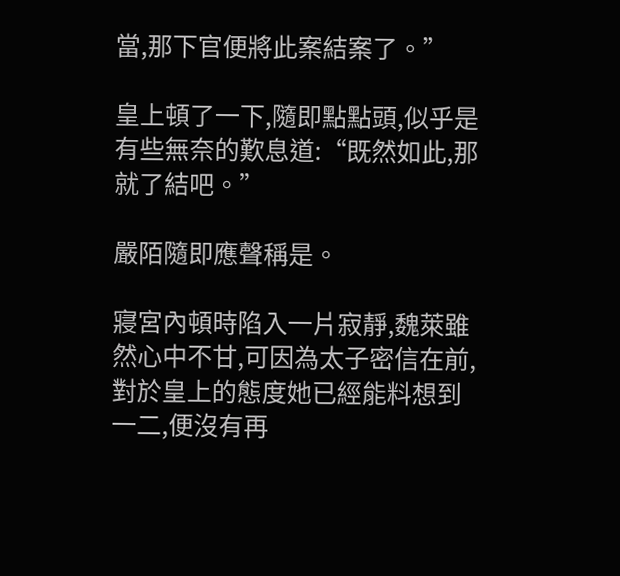當,那下官便將此案結案了。”

皇上頓了一下,隨即點點頭,似乎是有些無奈的歎息道:“既然如此,那就了結吧。”

嚴陌隨即應聲稱是。

寢宮內頓時陷入一片寂靜,魏萊雖然心中不甘,可因為太子密信在前,對於皇上的態度她已經能料想到一二,便沒有再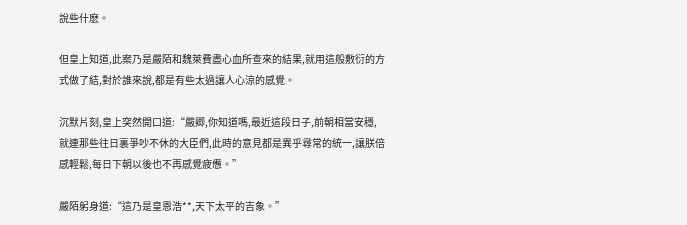說些什麽。

但皇上知道,此案乃是嚴陌和魏萊費盡心血所查來的結果,就用這般敷衍的方式做了結,對於誰來說,都是有些太過讓人心涼的感覺。

沉默片刻,皇上突然開口道:“嚴卿,你知道嗎,最近這段日子,前朝相當安穩,就連那些往日裏爭吵不休的大臣們,此時的意見都是異乎尋常的統一,讓朕倍感輕鬆,每日下朝以後也不再感覺疲憊。”

嚴陌躬身道:“這乃是皇恩浩**,天下太平的吉象。”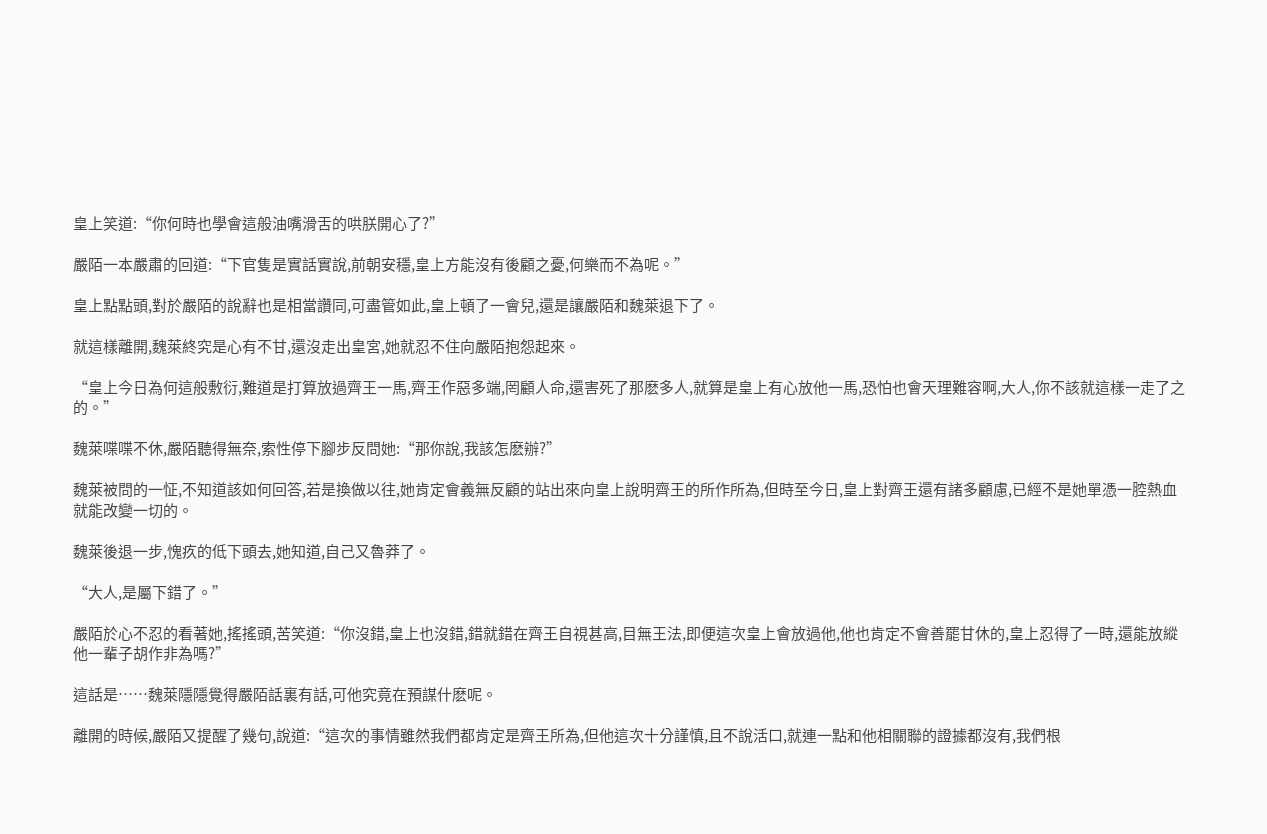皇上笑道:“你何時也學會這般油嘴滑舌的哄朕開心了?”

嚴陌一本嚴肅的回道:“下官隻是實話實說,前朝安穩,皇上方能沒有後顧之憂,何樂而不為呢。”

皇上點點頭,對於嚴陌的說辭也是相當讚同,可盡管如此,皇上頓了一會兒,還是讓嚴陌和魏萊退下了。

就這樣離開,魏萊終究是心有不甘,還沒走出皇宮,她就忍不住向嚴陌抱怨起來。

“皇上今日為何這般敷衍,難道是打算放過齊王一馬,齊王作惡多端,罔顧人命,還害死了那麽多人,就算是皇上有心放他一馬,恐怕也會天理難容啊,大人,你不該就這樣一走了之的。”

魏萊喋喋不休,嚴陌聽得無奈,索性停下腳步反問她:“那你說,我該怎麽辦?”

魏萊被問的一怔,不知道該如何回答,若是換做以往,她肯定會義無反顧的站出來向皇上說明齊王的所作所為,但時至今日,皇上對齊王還有諸多顧慮,已經不是她單憑一腔熱血就能改變一切的。

魏萊後退一步,愧疚的低下頭去,她知道,自己又魯莽了。

“大人,是屬下錯了。”

嚴陌於心不忍的看著她,搖搖頭,苦笑道:“你沒錯,皇上也沒錯,錯就錯在齊王自視甚高,目無王法,即便這次皇上會放過他,他也肯定不會善罷甘休的,皇上忍得了一時,還能放縱他一輩子胡作非為嗎?”

這話是……魏萊隱隱覺得嚴陌話裏有話,可他究竟在預謀什麽呢。

離開的時候,嚴陌又提醒了幾句,說道:“這次的事情雖然我們都肯定是齊王所為,但他這次十分謹慎,且不說活口,就連一點和他相關聯的證據都沒有,我們根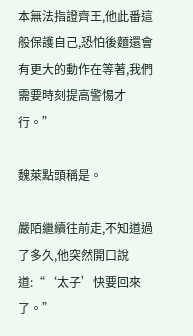本無法指證齊王,他此番這般保護自己,恐怕後麵還會有更大的動作在等著,我們需要時刻提高警惕才行。”

魏萊點頭稱是。

嚴陌繼續往前走,不知道過了多久,他突然開口說道:“‘太子’快要回來了。”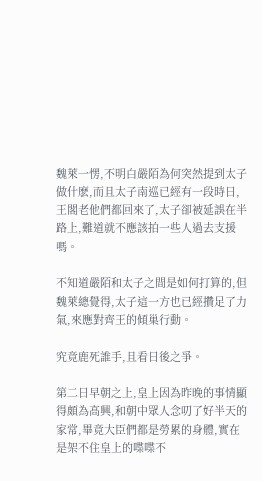魏萊一愣,不明白嚴陌為何突然提到太子做什麽,而且太子南巡已經有一段時日,王閣老他們都回來了,太子卻被延誤在半路上,難道就不應該拍一些人過去支援嗎。

不知道嚴陌和太子之間是如何打算的,但魏萊總覺得,太子這一方也已經攢足了力氣,來應對齊王的傾巢行動。

究竟鹿死誰手,且看日後之爭。

第二日早朝之上,皇上因為昨晚的事情顯得頗為高興,和朝中眾人念叨了好半天的家常,畢竟大臣們都是勞累的身體,實在是架不住皇上的喋喋不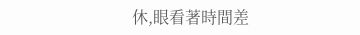休,眼看著時間差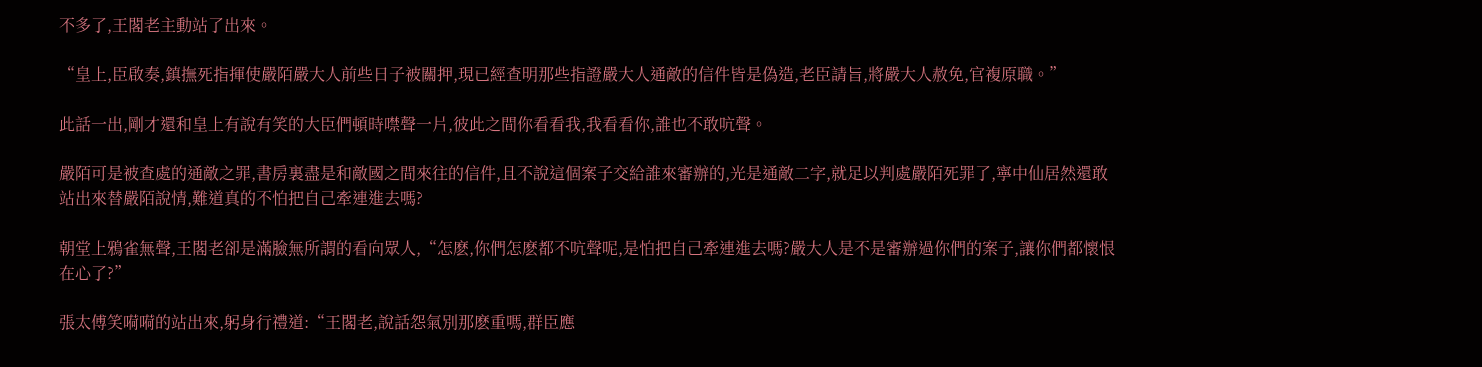不多了,王閣老主動站了出來。

“皇上,臣啟奏,鎮撫死指揮使嚴陌嚴大人前些日子被關押,現已經查明那些指證嚴大人通敵的信件皆是偽造,老臣請旨,將嚴大人赦免,官複原職。”

此話一出,剛才還和皇上有說有笑的大臣們頓時噤聲一片,彼此之間你看看我,我看看你,誰也不敢吭聲。

嚴陌可是被查處的通敵之罪,書房裏盡是和敵國之間來往的信件,且不說這個案子交給誰來審辦的,光是通敵二字,就足以判處嚴陌死罪了,寧中仙居然還敢站出來替嚴陌說情,難道真的不怕把自己牽連進去嗎?

朝堂上鴉雀無聲,王閣老卻是滿臉無所謂的看向眾人,“怎麽,你們怎麽都不吭聲呢,是怕把自己牽連進去嗎?嚴大人是不是審辦過你們的案子,讓你們都懷恨在心了?”

張太傅笑嗬嗬的站出來,躬身行禮道:“王閣老,說話怨氣別那麽重嗎,群臣應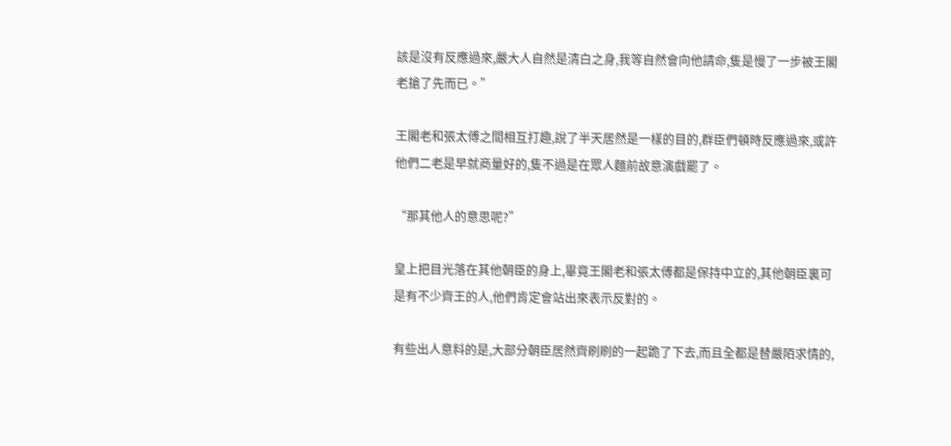該是沒有反應過來,嚴大人自然是清白之身,我等自然會向他請命,隻是慢了一步被王閣老搶了先而已。”

王閣老和張太傅之間相互打趣,說了半天居然是一樣的目的,群臣們頓時反應過來,或許他們二老是早就商量好的,隻不過是在眾人麵前故意演戲罷了。

“那其他人的意思呢?”

皇上把目光落在其他朝臣的身上,畢竟王閣老和張太傅都是保持中立的,其他朝臣裏可是有不少齊王的人,他們肯定會站出來表示反對的。

有些出人意料的是,大部分朝臣居然齊刷刷的一起跪了下去,而且全都是替嚴陌求情的,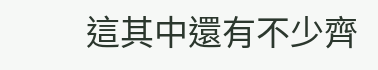這其中還有不少齊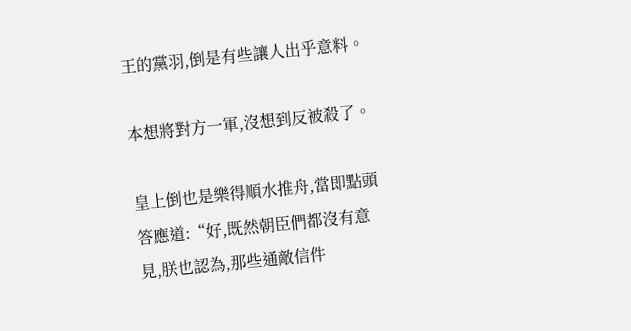王的黨羽,倒是有些讓人出乎意料。

本想將對方一軍,沒想到反被殺了。

皇上倒也是樂得順水推舟,當即點頭答應道:“好,既然朝臣們都沒有意見,朕也認為,那些通敵信件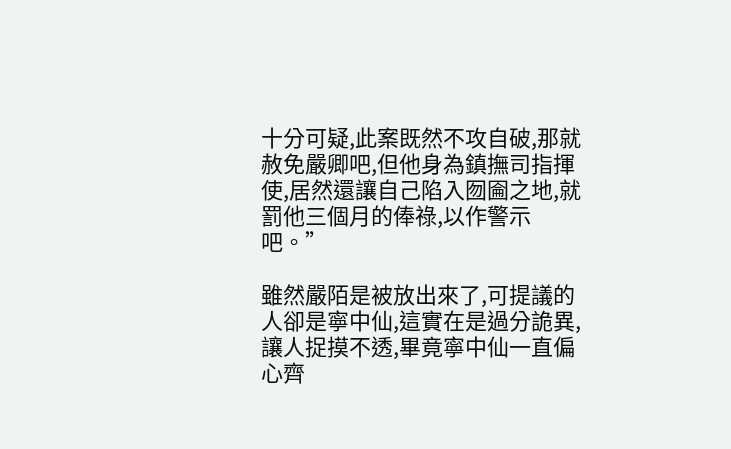十分可疑,此案既然不攻自破,那就赦免嚴卿吧,但他身為鎮撫司指揮使,居然還讓自己陷入囫圇之地,就罰他三個月的俸祿,以作警示吧。”

雖然嚴陌是被放出來了,可提議的人卻是寧中仙,這實在是過分詭異,讓人捉摸不透,畢竟寧中仙一直偏心齊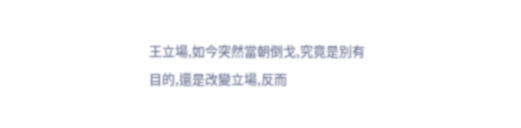王立場,如今突然當朝倒戈,究竟是別有目的,還是改變立場,反而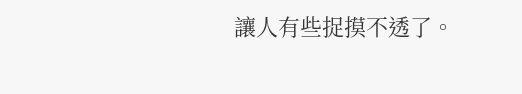讓人有些捉摸不透了。